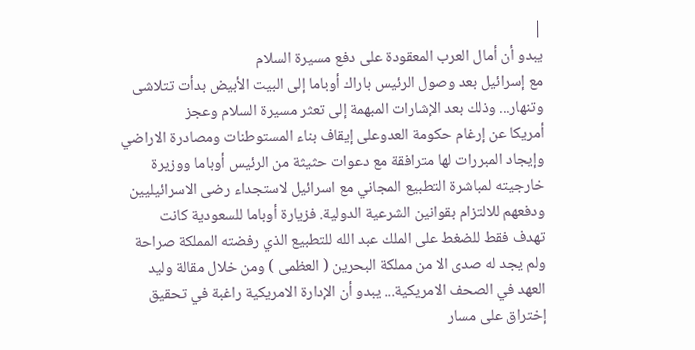|
يبدو أن أمال العرب المعقودة على دفع مسيرة السلام
مع إسرائيل بعد وصول الرئيس باراك أوباما إلى البيت الأبيض بدأت تتلاشى
وتنهار... وذلك بعد الإشارات المبهمة إلى تعثر مسيرة السلام وعجز
أمريكا عن إرغام حكومة العدوعلى إيقاف بناء المستوطنات ومصادرة الاراضي
وإيجاد المبررات لها مترافقة مع دعوات حثيثة من الرئيس أوباما ووزيرة
خارجيته لمباشرة التطبيع المجاني مع اسرائيل لاستجداء رضى الاسرائيليين
ودفعهم للالتزام بقوانين الشرعية الدولية. فزيارة أوباما للسعودية كانت
تهدف فقط للضغط على الملك عبد الله للتطبيع الذي رفضته المملكة صراحة
ولم يجد له صدى الا من مملكة البحرين ( العظمى ) ومن خلال مقالة وليد
العهد في الصحف الامريكية... يبدو أن الإدارة الامريكية راغبة في تحقيق
إختراق على مسار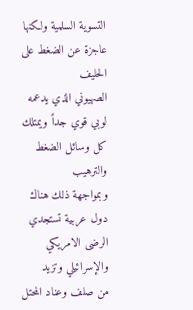التسوية السلمية ولكنها عاجزة عن الضغط على الحليف
الصهيوني الذي يدعمه لوبي قوي جداً ويمتلك كل وسائل الضغط والترهيب
وبمواجهة ذلك هناك دول عربية تستجدي الرضى الامريكي والإسرائيلي وتزيد
من صلف وعناد المحتل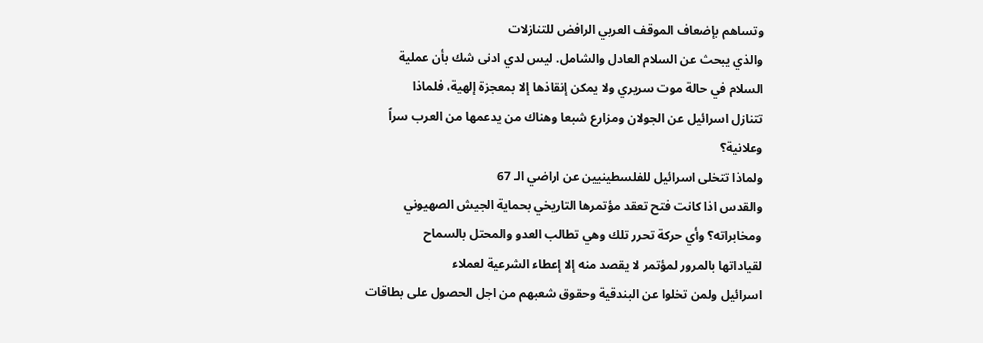وتساهم بإضعاف الموقف العربي الرافض للتنازلات
والذي يبحث عن السلام العادل والشامل. ليس لدي ادنى شك بأن عملية
السلام في حالة موت سريري ولا يمكن إنقاذها إلا بمعجزة إلهية، فلماذا
تتنازل اسرائيل عن الجولان ومزارع شبعا وهناك من يدعمها من العرب سراً
وعلانية؟
ولماذا تتخلى اسرائيل للفلسطينيين عن اراضي الـ 67
والقدس اذا كانت فتح تعقد مؤتمرها التاريخي بحماية الجيش الصهيوني
ومخابراته؟ وأي حركة تحرر تلك وهي تطالب العدو والمحتل بالسماح
لقياداتها بالمرور لمؤتمر لا يقصد منه إلا إعطاء الشرعية لعملاء
اسرائيل ولمن تخلوا عن البندقية وحقوق شعبهم من اجل الحصول على بطاقات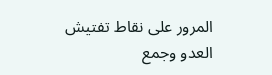المرور على نقاط تفتيش العدو وجمع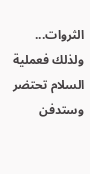الثروات...
ولذلك فعملية السلام تحتضر وستدفن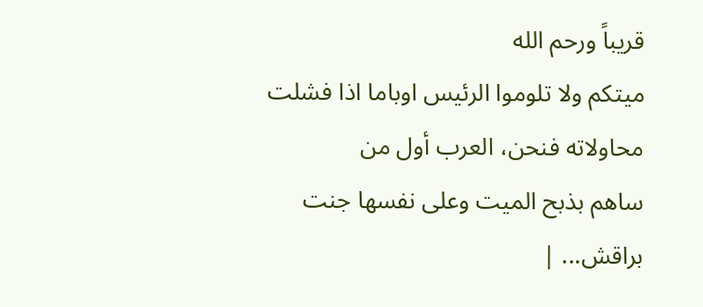قريباً ورحم الله
ميتكم ولا تلوموا الرئيس اوباما اذا فشلت محاولاته فنحن، العرب أول من
ساهم بذبح الميت وعلى نفسها جنت براقش... |